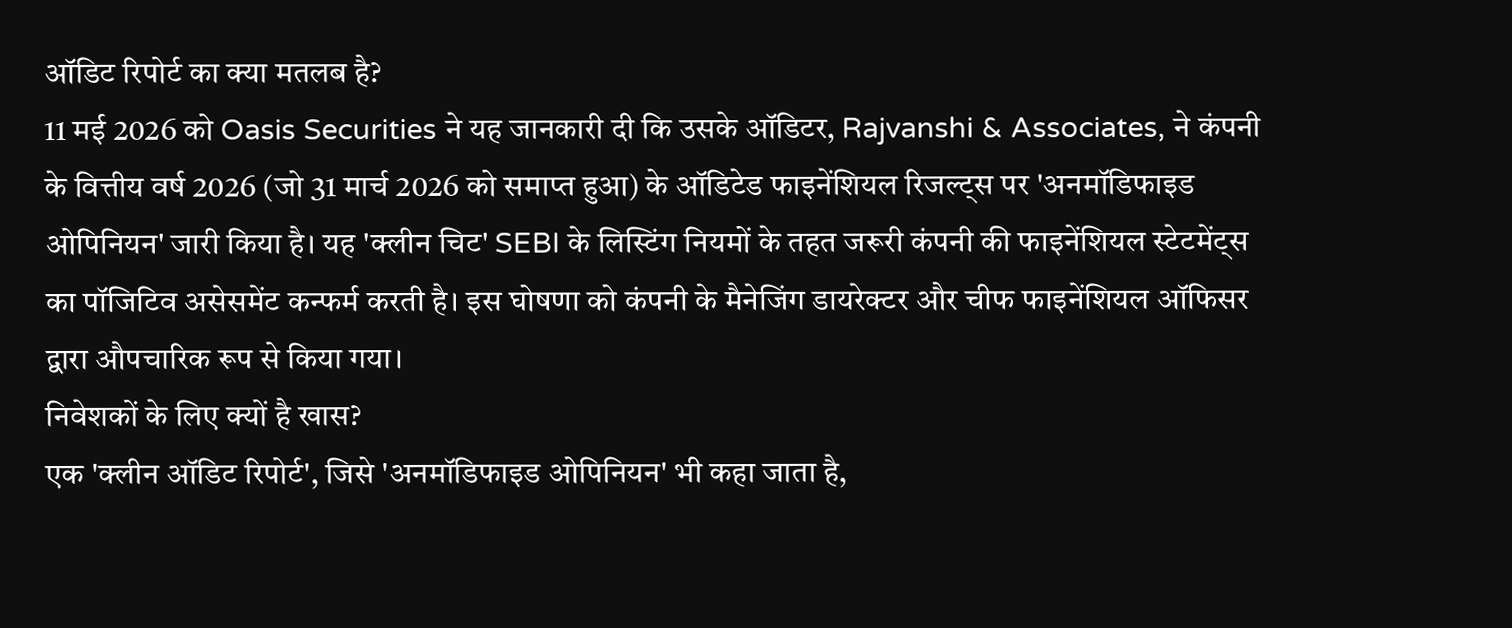ऑडिट रिपोर्ट का क्या मतलब है?
11 मई 2026 को Oasis Securities ने यह जानकारी दी कि उसके ऑडिटर, Rajvanshi & Associates, ने कंपनी के वित्तीय वर्ष 2026 (जो 31 मार्च 2026 को समाप्त हुआ) के ऑडिटेड फाइनेंशियल रिजल्ट्स पर 'अनमॉडिफाइड ओपिनियन' जारी किया है। यह 'क्लीन चिट' SEBI के लिस्टिंग नियमों के तहत जरूरी कंपनी की फाइनेंशियल स्टेटमेंट्स का पॉजिटिव असेसमेंट कन्फर्म करती है। इस घोषणा को कंपनी के मैनेजिंग डायरेक्टर और चीफ फाइनेंशियल ऑफिसर द्वारा औपचारिक रूप से किया गया।
निवेशकों के लिए क्यों है खास?
एक 'क्लीन ऑडिट रिपोर्ट', जिसे 'अनमॉडिफाइड ओपिनियन' भी कहा जाता है,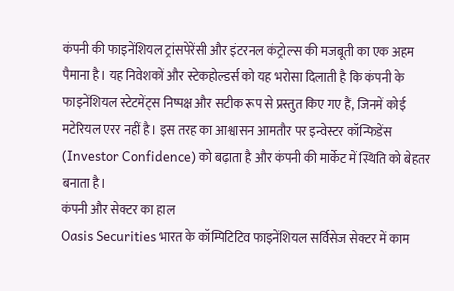कंपनी की फाइनेंशियल ट्रांसपेरेंसी और इंटरनल कंट्रोल्स की मजबूती का एक अहम पैमाना है। यह निवेशकों और स्टेकहोल्डर्स को यह भरोसा दिलाती है कि कंपनी के फाइनेंशियल स्टेटमेंट्स निष्पक्ष और सटीक रूप से प्रस्तुत किए गए हैं, जिनमें कोई मटेरियल एरर नहीं है। इस तरह का आश्वासन आमतौर पर इन्वेस्टर कॉन्फिडेंस (Investor Confidence) को बढ़ाता है और कंपनी की मार्केट में स्थिति को बेहतर बनाता है।
कंपनी और सेक्टर का हाल
Oasis Securities भारत के कॉम्पिटिटिव फाइनेंशियल सर्विसेज सेक्टर में काम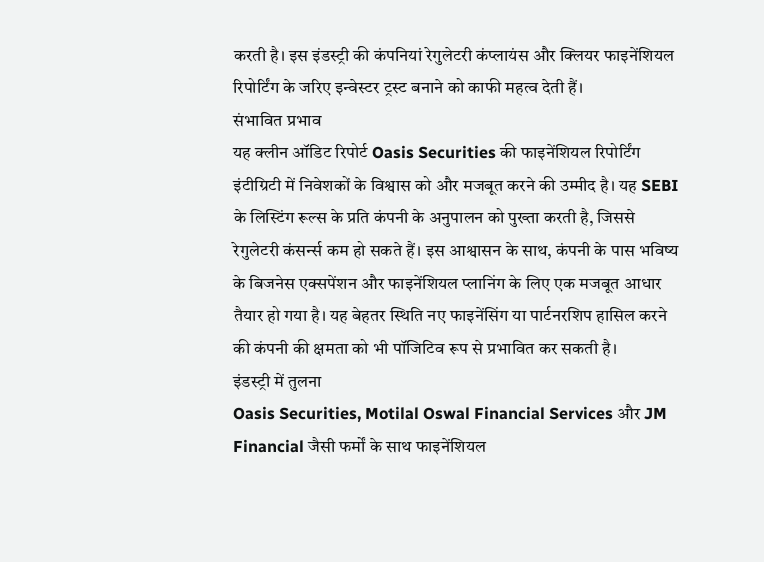करती है। इस इंडस्ट्री की कंपनियां रेगुलेटरी कंप्लायंस और क्लियर फाइनेंशियल रिपोर्टिंग के जरिए इन्वेस्टर ट्रस्ट बनाने को काफी महत्व देती हैं।
संभावित प्रभाव
यह क्लीन ऑडिट रिपोर्ट Oasis Securities की फाइनेंशियल रिपोर्टिंग इंटीग्रिटी में निवेशकों के विश्वास को और मजबूत करने की उम्मीद है। यह SEBI के लिस्टिंग रूल्स के प्रति कंपनी के अनुपालन को पुख्ता करती है, जिससे रेगुलेटरी कंसर्न्स कम हो सकते हैं। इस आश्वासन के साथ, कंपनी के पास भविष्य के बिजनेस एक्सपेंशन और फाइनेंशियल प्लानिंग के लिए एक मजबूत आधार तैयार हो गया है। यह बेहतर स्थिति नए फाइनेंसिंग या पार्टनरशिप हासिल करने की कंपनी की क्षमता को भी पॉजिटिव रूप से प्रभावित कर सकती है।
इंडस्ट्री में तुलना
Oasis Securities, Motilal Oswal Financial Services और JM Financial जैसी फर्मों के साथ फाइनेंशियल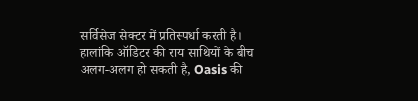सर्विसेज सेक्टर में प्रतिस्पर्धा करती है। हालांकि ऑडिटर की राय साथियों के बीच अलग-अलग हो सकती है, Oasis की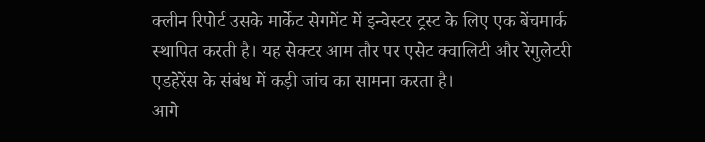क्लीन रिपोर्ट उसके मार्केट सेगमेंट में इन्वेस्टर ट्रस्ट के लिए एक बेंचमार्क स्थापित करती है। यह सेक्टर आम तौर पर एसेट क्वालिटी और रेगुलेटरी एडहेरेंस के संबंध में कड़ी जांच का सामना करता है।
आगे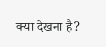क्या देखना है?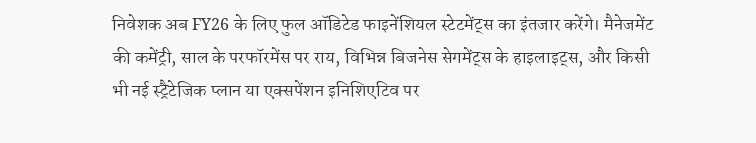निवेशक अब FY26 के लिए फुल ऑडिटेड फाइनेंशियल स्टेटमेंट्स का इंतजार करेंगे। मैनेजमेंट की कमेंट्री, साल के परफॉरमेंस पर राय, विभिन्न बिजनेस सेगमेंट्स के हाइलाइट्स, और किसी भी नई स्ट्रैटेजिक प्लान या एक्सपेंशन इनिशिएटिव पर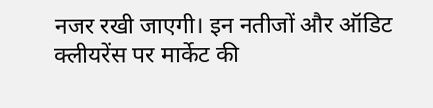नजर रखी जाएगी। इन नतीजों और ऑडिट क्लीयरेंस पर मार्केट की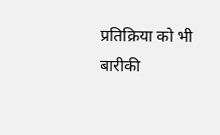प्रतिक्रिया को भी बारीकी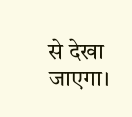से देखा जाएगा।